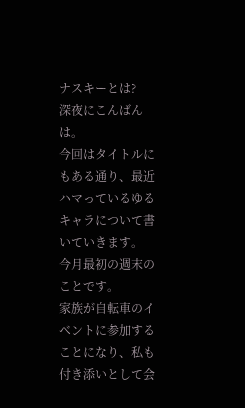ナスキーとは?
深夜にこんばんは。
今回はタイトルにもある通り、最近ハマっているゆるキャラについて書いていきます。
今月最初の週末のことです。
家族が自転車のイベントに参加することになり、私も付き添いとして会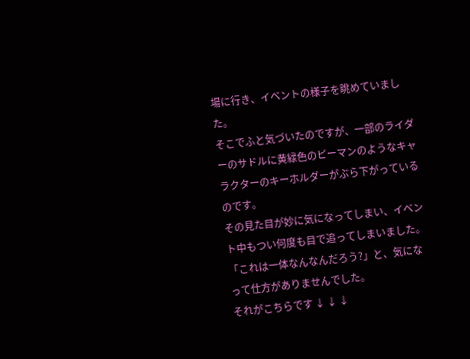場に行き、イベントの様子を眺めていました。
そこでふと気づいたのですが、一部のライダーのサドルに黄緑色のピーマンのようなキャラクターのキーホルダーがぶら下がっているのです。
その見た目が妙に気になってしまい、イベント中もつい何度も目で追ってしまいました。
「これは一体なんなんだろう?」と、気になって仕方がありませんでした。
それがこちらです ↓ ↓ ↓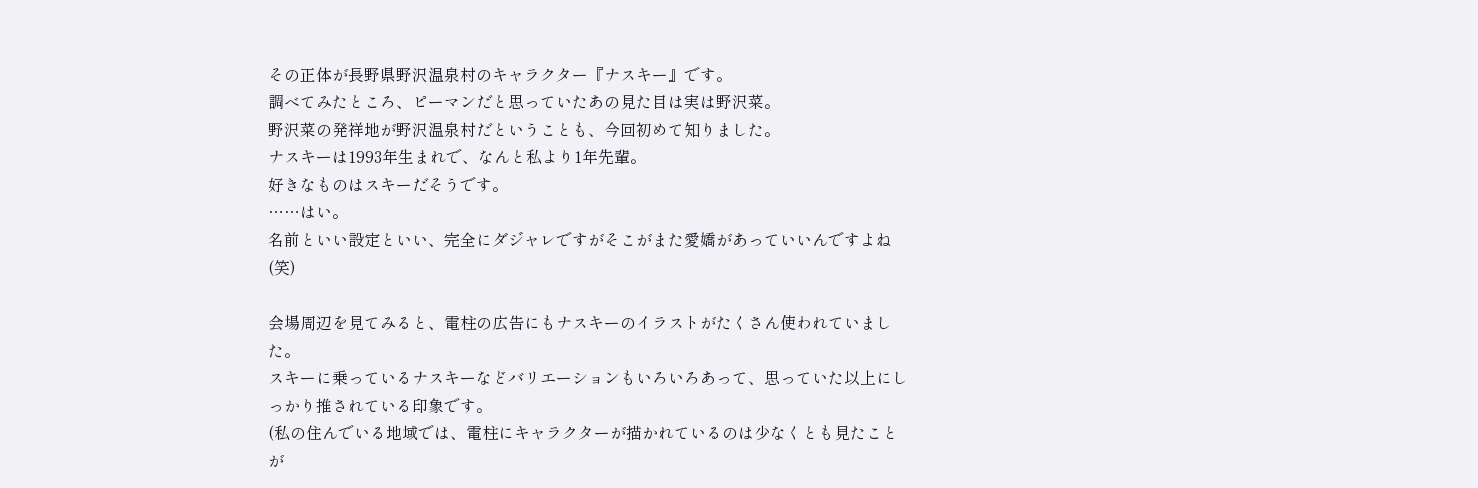その正体が長野県野沢温泉村のキャラクター『ナスキー』です。
調べてみたところ、ピーマンだと思っていたあの見た目は実は野沢菜。
野沢菜の発祥地が野沢温泉村だということも、今回初めて知りました。
ナスキーは1993年生まれで、なんと私より1年先輩。
好きなものはスキーだそうです。
……はい。
名前といい設定といい、完全にダジャレですがそこがまた愛嬌があっていいんですよね(笑)

会場周辺を見てみると、電柱の広告にもナスキーのイラストがたくさん使われていました。
スキーに乗っているナスキーなどバリエーションもいろいろあって、思っていた以上にしっかり推されている印象です。
(私の住んでいる地域では、電柱にキャラクターが描かれているのは少なくとも見たことが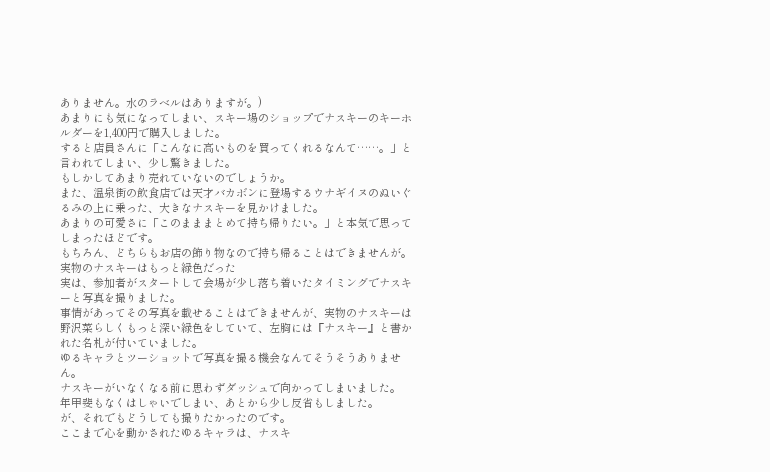ありません。水のラベルはありますが。)
あまりにも気になってしまい、スキー場のショップでナスキーのキーホルダーを1,400円で購入しました。
すると店員さんに「こんなに高いものを買ってくれるなんて……。」と言われてしまい、少し驚きました。
もしかしてあまり売れていないのでしょうか。
また、温泉街の飲食店では天才バカボンに登場するウナギイヌのぬいぐるみの上に乗った、大きなナスキーを見かけました。
あまりの可愛さに「このまままとめて持ち帰りたい。」と本気で思ってしまったほどです。
もちろん、どちらもお店の飾り物なので持ち帰ることはできませんが。
実物のナスキーはもっと緑色だった
実は、参加者がスタートして会場が少し落ち着いたタイミングでナスキーと写真を撮りました。
事情があってその写真を載せることはできませんが、実物のナスキーは野沢菜らしくもっと深い緑色をしていて、左胸には『ナスキー』と書かれた名札が付いていました。
ゆるキャラとツーショットで写真を撮る機会なんてそうそうありません。
ナスキーがいなくなる前に思わずダッシュで向かってしまいました。
年甲斐もなくはしゃいでしまい、あとから少し反省もしました。
が、それでもどうしても撮りたかったのです。
ここまで心を動かされたゆるキャラは、ナスキ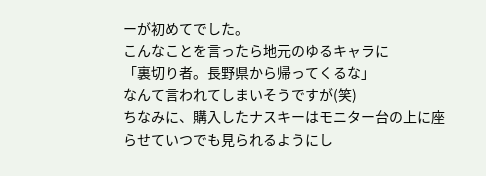ーが初めてでした。
こんなことを言ったら地元のゆるキャラに
「裏切り者。長野県から帰ってくるな」
なんて言われてしまいそうですが(笑)
ちなみに、購入したナスキーはモニター台の上に座らせていつでも見られるようにし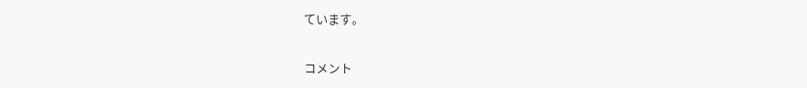ています。


コメント